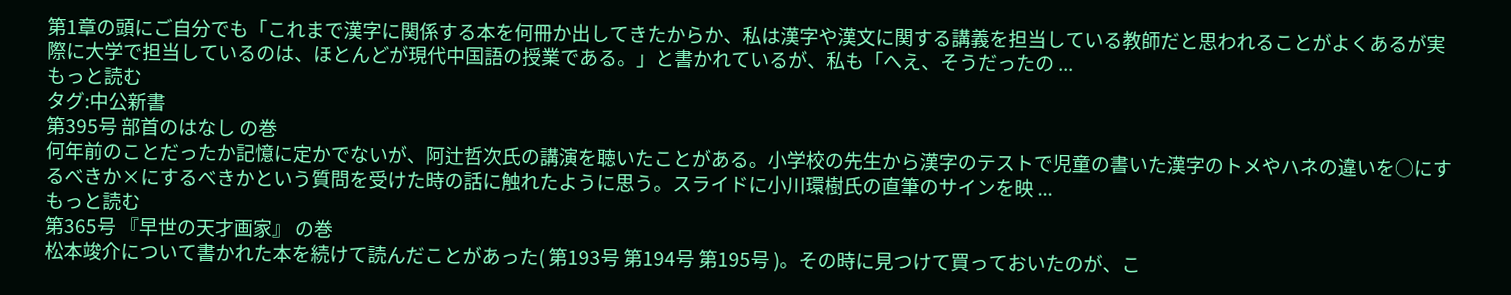第1章の頭にご自分でも「これまで漢字に関係する本を何冊か出してきたからか、私は漢字や漢文に関する講義を担当している教師だと思われることがよくあるが実際に大学で担当しているのは、ほとんどが現代中国語の授業である。」と書かれているが、私も「へえ、そうだったの ...
もっと読む
タグ:中公新書
第395号 部首のはなし の巻
何年前のことだったか記憶に定かでないが、阿辻哲次氏の講演を聴いたことがある。小学校の先生から漢字のテストで児童の書いた漢字のトメやハネの違いを○にするべきか×にするべきかという質問を受けた時の話に触れたように思う。スライドに小川環樹氏の直筆のサインを映 ...
もっと読む
第365号 『早世の天才画家』 の巻
松本竣介について書かれた本を続けて読んだことがあった( 第193号 第194号 第195号 )。その時に見つけて買っておいたのが、こ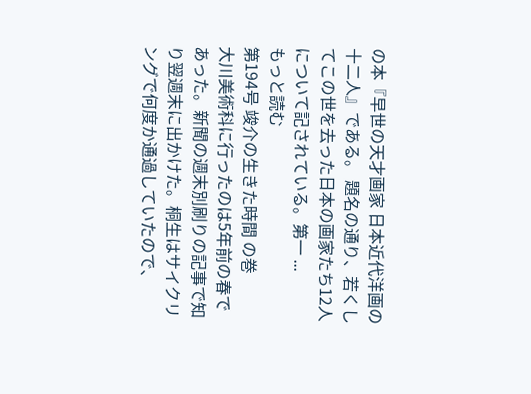の本『早世の天才画家 日本近代洋画の十二人』である。 題名の通り、若くしてこの世を去った日本の画家たち12人について記されている。第一 ...
もっと読む
第194号 竣介の生きた時間 の巻
大川美術科に行ったのは5年前の春であった。新聞の週末別刷りの記事で知り翌週末に出かけた。桐生はサイクリングで何度か通過していたので、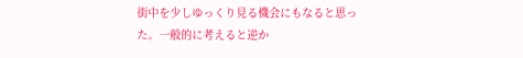街中を少しゆっくり見る機会にもなると思った。一般的に考えると逆か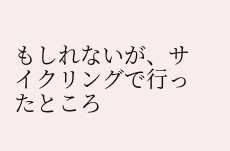もしれないが、サイクリングで行ったところ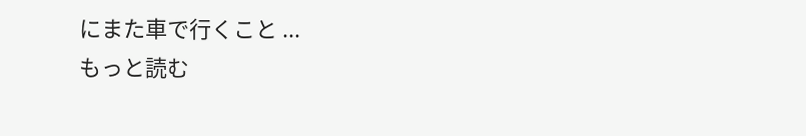にまた車で行くこと ...
もっと読む